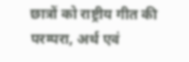छात्रों को राष्ट्रीय गीत की परम्परा, अर्थ एवं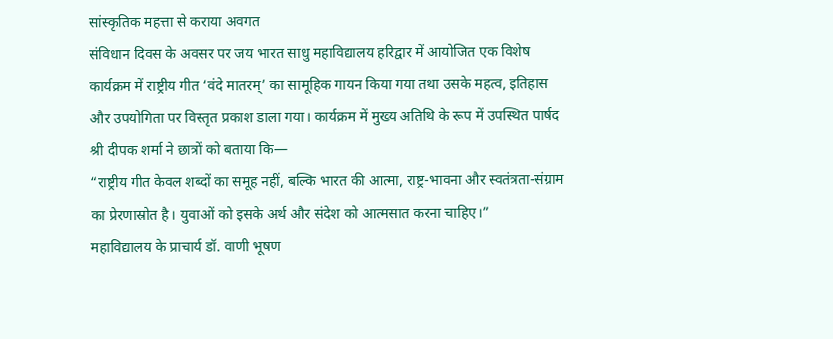सांस्कृतिक महत्ता से कराया अवगत
संविधान दिवस के अवसर पर जय भारत साधु महाविद्यालय हरिद्वार में आयोजित एक विशेष कार्यक्रम में राष्ट्रीय गीत ‘वंदे मातरम्’ का सामूहिक गायन किया गया तथा उसके महत्व, इतिहास और उपयोगिता पर विस्तृत प्रकाश डाला गया। कार्यक्रम में मुख्य अतिथि के रूप में उपस्थित पार्षद श्री दीपक शर्मा ने छात्रों को बताया कि—
“राष्ट्रीय गीत केवल शब्दों का समूह नहीं, बल्कि भारत की आत्मा, राष्ट्र-भावना और स्वतंत्रता-संग्राम का प्रेरणास्रोत है। युवाओं को इसके अर्थ और संदेश को आत्मसात करना चाहिए।”
महाविद्यालय के प्राचार्य डॉ. वाणी भूषण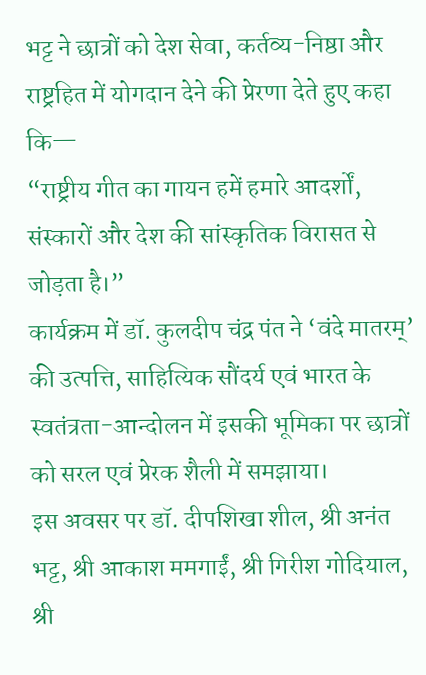भट्ट ने छात्रों को देश सेवा, कर्तव्य-निष्ठा और राष्ट्रहित में योगदान देने की प्रेरणा देते हुए कहा कि—
“राष्ट्रीय गीत का गायन हमें हमारे आदर्शों, संस्कारों और देश की सांस्कृतिक विरासत से जोड़ता है।”
कार्यक्रम में डॉ. कुलदीप चंद्र पंत ने ‘वंदे मातरम्’ की उत्पत्ति, साहित्यिक सौंदर्य एवं भारत के स्वतंत्रता-आन्दोलन में इसकी भूमिका पर छात्रों को सरल एवं प्रेरक शैली में समझाया।
इस अवसर पर डॉ. दीपशिखा शील, श्री अनंत भट्ट, श्री आकाश ममगाईं, श्री गिरीश गोदियाल, श्री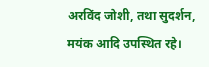अरविंद जोशी, तथा सुदर्शन, मयंक आदि उपस्थित रहे।